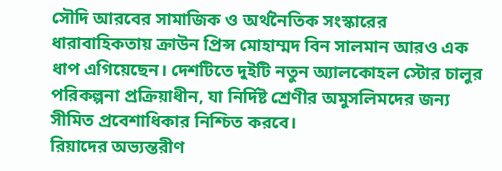সৌদি আরবের সামাজিক ও অর্থনৈতিক সংস্কারের ধারাবাহিকতায় ক্রাউন প্রিন্স মোহাম্মদ বিন সালমান আরও এক ধাপ এগিয়েছেন। দেশটিতে দুইটি নতুন অ্যালকোহল স্টোর চালুর পরিকল্পনা প্রক্রিয়াধীন, যা নির্দিষ্ট শ্রেণীর অমুসলিমদের জন্য সীমিত প্রবেশাধিকার নিশ্চিত করবে।
রিয়াদের অভ্যন্তরীণ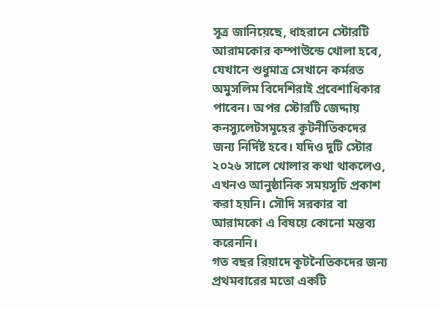সূত্র জানিয়েছে, ধাহরানে স্টোরটি আরামকোর কম্পাউন্ডে খোলা হবে, যেখানে শুধুমাত্র সেখানে কর্মরত অমুসলিম বিদেশিরাই প্রবেশাধিকার পাবেন। অপর স্টোরটি জেদ্দায় কনস্যুলেটসমূহের কূটনীতিকদের জন্য নির্দিষ্ট হবে। যদিও দুটি স্টোর ২০২৬ সালে খোলার কথা থাকলেও, এখনও আনুষ্ঠানিক সময়সূচি প্রকাশ করা হয়নি। সৌদি সরকার বা আরামকো এ বিষয়ে কোনো মন্তব্য করেননি।
গত বছর রিয়াদে কূটনৈতিকদের জন্য প্রথমবারের মতো একটি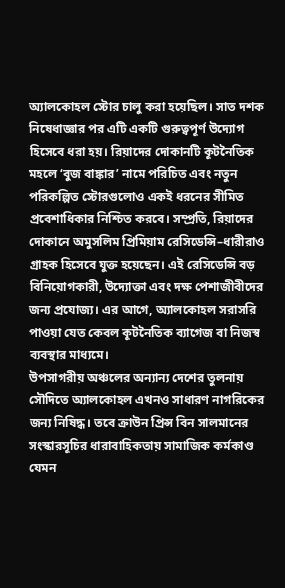অ্যালকোহল স্টোর চালু করা হয়েছিল। সাত দশক নিষেধাজ্ঞার পর এটি একটি গুরুত্বপূর্ণ উদ্যোগ হিসেবে ধরা হয়। রিয়াদের দোকানটি কূটনৈতিক মহলে ‘বুজ বাঙ্কার’ নামে পরিচিত এবং নতুন পরিকল্পিত স্টোরগুলোও একই ধরনের সীমিত প্রবেশাধিকার নিশ্চিত করবে। সম্প্রতি, রিয়াদের দোকানে অমুসলিম প্রিমিয়াম রেসিডেন্সি–ধারীরাও গ্রাহক হিসেবে যুক্ত হয়েছেন। এই রেসিডেন্সি বড় বিনিয়োগকারী, উদ্যোক্তা এবং দক্ষ পেশাজীবীদের জন্য প্রযোজ্য। এর আগে, অ্যালকোহল সরাসরি পাওয়া যেত কেবল কূটনৈতিক ব্যাগেজ বা নিজস্ব ব্যবস্থার মাধ্যমে।
উপসাগরীয় অঞ্চলের অন্যান্য দেশের তুলনায় সৌদিতে অ্যালকোহল এখনও সাধারণ নাগরিকের জন্য নিষিদ্ধ। তবে ক্রাউন প্রিন্স বিন সালমানের সংস্কারসূচির ধারাবাহিকতায় সামাজিক কর্মকাণ্ড যেমন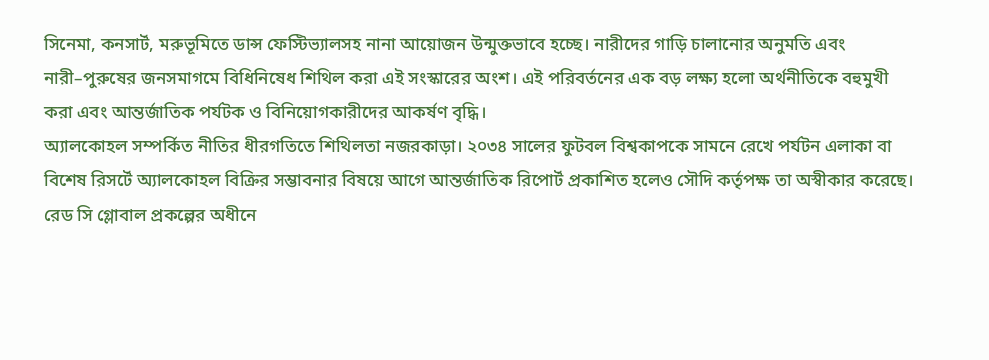সিনেমা, কনসার্ট, মরুভূমিতে ডান্স ফেস্টিভ্যালসহ নানা আয়োজন উন্মুক্তভাবে হচ্ছে। নারীদের গাড়ি চালানোর অনুমতি এবং নারী–পুরুষের জনসমাগমে বিধিনিষেধ শিথিল করা এই সংস্কারের অংশ। এই পরিবর্তনের এক বড় লক্ষ্য হলো অর্থনীতিকে বহুমুখী করা এবং আন্তর্জাতিক পর্যটক ও বিনিয়োগকারীদের আকর্ষণ বৃদ্ধি।
অ্যালকোহল সম্পর্কিত নীতির ধীরগতিতে শিথিলতা নজরকাড়া। ২০৩৪ সালের ফুটবল বিশ্বকাপকে সামনে রেখে পর্যটন এলাকা বা বিশেষ রিসর্টে অ্যালকোহল বিক্রির সম্ভাবনার বিষয়ে আগে আন্তর্জাতিক রিপোর্ট প্রকাশিত হলেও সৌদি কর্তৃপক্ষ তা অস্বীকার করেছে। রেড সি গ্লোবাল প্রকল্পের অধীনে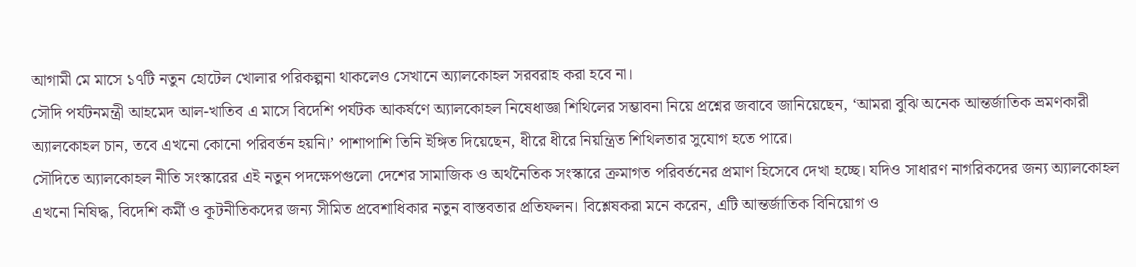আগামী মে মাসে ১৭টি নতুন হোটেল খোলার পরিকল্পনা থাকলেও সেখানে অ্যালকোহল সরবরাহ করা হবে না।
সৌদি পর্যটনমন্ত্রী আহমেদ আল-খাতিব এ মাসে বিদেশি পর্যটক আকর্ষণে অ্যালকোহল নিষেধাজ্ঞা শিথিলের সম্ভাবনা নিয়ে প্রশ্নের জবাবে জানিয়েছেন, ‘আমরা বুঝি অনেক আন্তর্জাতিক ভ্রমণকারী অ্যালকোহল চান, তবে এখনো কোনো পরিবর্তন হয়নি।’ পাশাপাশি তিনি ইঙ্গিত দিয়েছেন, ধীরে ধীরে নিয়ন্ত্রিত শিথিলতার সুযোগ হতে পারে।
সৌদিতে অ্যালকোহল নীতি সংস্কারের এই নতুন পদক্ষেপগুলো দেশের সামাজিক ও অর্থনৈতিক সংস্কারে ক্রমাগত পরিবর্তনের প্রমাণ হিসেবে দেখা হচ্ছে। যদিও সাধারণ নাগরিকদের জন্য অ্যালকোহল এখনো নিষিদ্ধ, বিদেশি কর্মী ও কূটনীতিকদের জন্য সীমিত প্রবেশাধিকার নতুন বাস্তবতার প্রতিফলন। বিশ্লেষকরা মনে করেন, এটি আন্তর্জাতিক বিনিয়োগ ও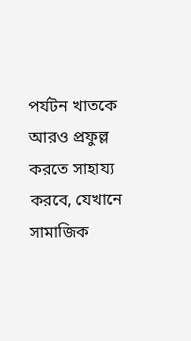পর্যটন খাতকে আরও প্রফুল্ল করতে সাহায্য করবে, যেখানে সামাজিক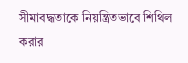সীমাবদ্ধতাকে নিয়ন্ত্রিতভাবে শিথিল করার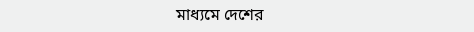মাধ্যমে দেশের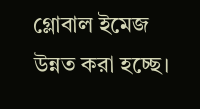গ্লোবাল ইমেজ উন্নত করা হচ্ছে।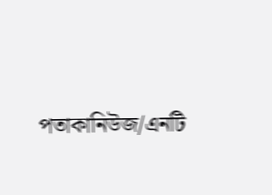পতাকানিউজ/এনটি